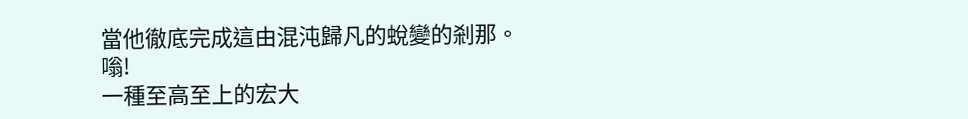當他徹底完成這由混沌歸凡的蛻變的剎那。
嗡!
一種至高至上的宏大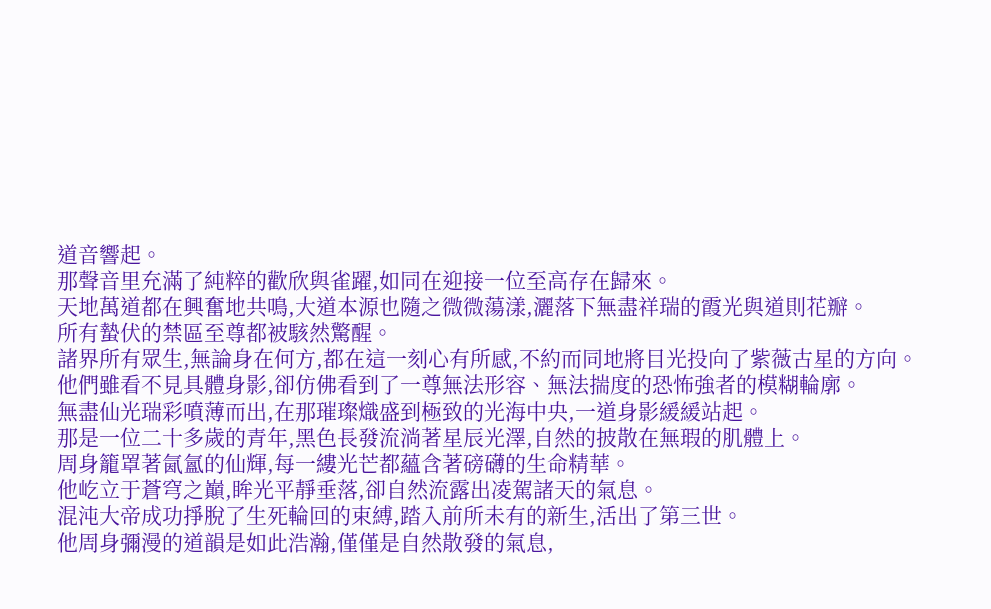道音響起。
那聲音里充滿了純粹的歡欣與雀躍,如同在迎接一位至高存在歸來。
天地萬道都在興奮地共鳴,大道本源也隨之微微蕩漾,灑落下無盡祥瑞的霞光與道則花瓣。
所有蟄伏的禁區至尊都被駭然驚醒。
諸界所有眾生,無論身在何方,都在這一刻心有所感,不約而同地將目光投向了紫薇古星的方向。
他們雖看不見具體身影,卻仿佛看到了一尊無法形容、無法揣度的恐怖強者的模糊輪廓。
無盡仙光瑞彩噴薄而出,在那璀璨熾盛到極致的光海中央,一道身影緩緩站起。
那是一位二十多歲的青年,黑色長發流淌著星辰光澤,自然的披散在無瑕的肌體上。
周身籠罩著氤氳的仙輝,每一縷光芒都蘊含著磅礴的生命精華。
他屹立于蒼穹之巔,眸光平靜垂落,卻自然流露出凌駕諸天的氣息。
混沌大帝成功掙脫了生死輪回的束縛,踏入前所未有的新生,活出了第三世。
他周身彌漫的道韻是如此浩瀚,僅僅是自然散發的氣息,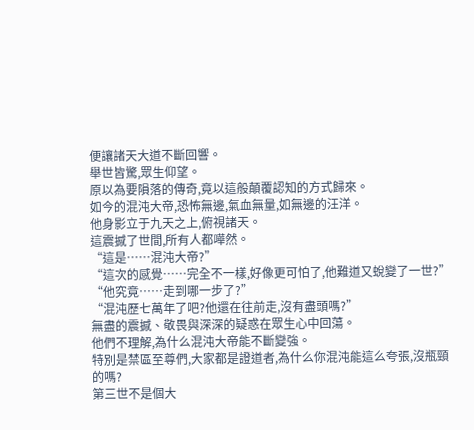便讓諸天大道不斷回響。
舉世皆驚,眾生仰望。
原以為要隕落的傳奇,竟以這般顛覆認知的方式歸來。
如今的混沌大帝,恐怖無邊,氣血無量,如無邊的汪洋。
他身影立于九天之上,俯視諸天。
這震撼了世間,所有人都嘩然。
“這是……混沌大帝?”
“這次的感覺……完全不一樣,好像更可怕了,他難道又蛻變了一世?”
“他究竟……走到哪一步了?”
“混沌歷七萬年了吧?他還在往前走,沒有盡頭嗎?”
無盡的震撼、敬畏與深深的疑惑在眾生心中回蕩。
他們不理解,為什么混沌大帝能不斷變強。
特別是禁區至尊們,大家都是證道者,為什么你混沌能這么夸張,沒瓶頸的嗎?
第三世不是個大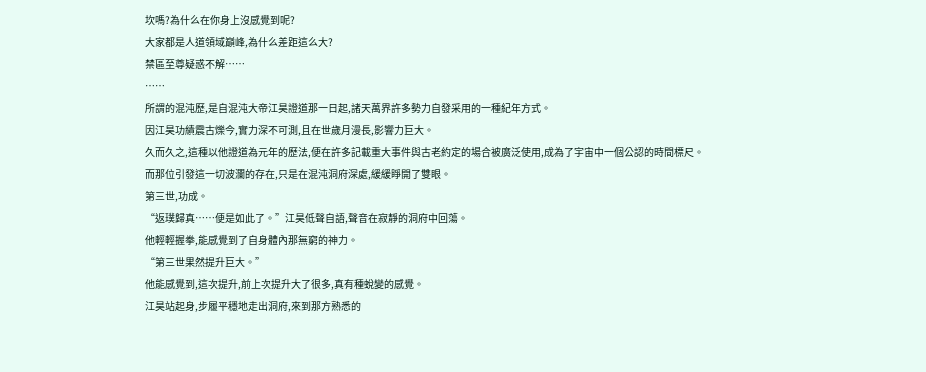坎嗎?為什么在你身上沒感覺到呢?
大家都是人道領域巔峰,為什么差距這么大?
禁區至尊疑惑不解……
……
所謂的混沌歷,是自混沌大帝江昊證道那一日起,諸天萬界許多勢力自發采用的一種紀年方式。
因江昊功績震古爍今,實力深不可測,且在世歲月漫長,影響力巨大。
久而久之,這種以他證道為元年的歷法,便在許多記載重大事件與古老約定的場合被廣泛使用,成為了宇宙中一個公認的時間標尺。
而那位引發這一切波瀾的存在,只是在混沌洞府深處,緩緩睜開了雙眼。
第三世,功成。
“返璞歸真……便是如此了。”江昊低聲自語,聲音在寂靜的洞府中回蕩。
他輕輕握拳,能感覺到了自身體內那無窮的神力。
“第三世果然提升巨大。”
他能感覺到,這次提升,前上次提升大了很多,真有種蛻變的感覺。
江昊站起身,步履平穩地走出洞府,來到那方熟悉的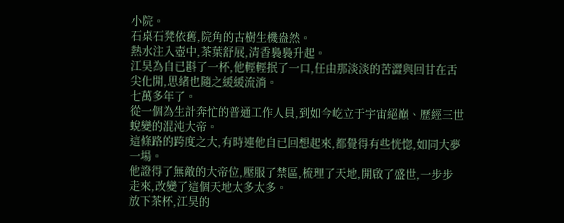小院。
石桌石凳依舊,院角的古樹生機盎然。
熱水注入壺中,茶葉舒展,清香裊裊升起。
江昊為自已斟了一杯,他輕輕抿了一口,任由那淡淡的苦澀與回甘在舌尖化開,思緒也隨之緩緩流淌。
七萬多年了。
從一個為生計奔忙的普通工作人員,到如今屹立于宇宙絕巔、歷經三世蛻變的混沌大帝。
這條路的跨度之大,有時連他自已回想起來,都覺得有些恍惚,如同大夢一場。
他證得了無敵的大帝位,壓服了禁區,梳理了天地,開啟了盛世,一步步走來,改變了這個天地太多太多。
放下茶杯,江昊的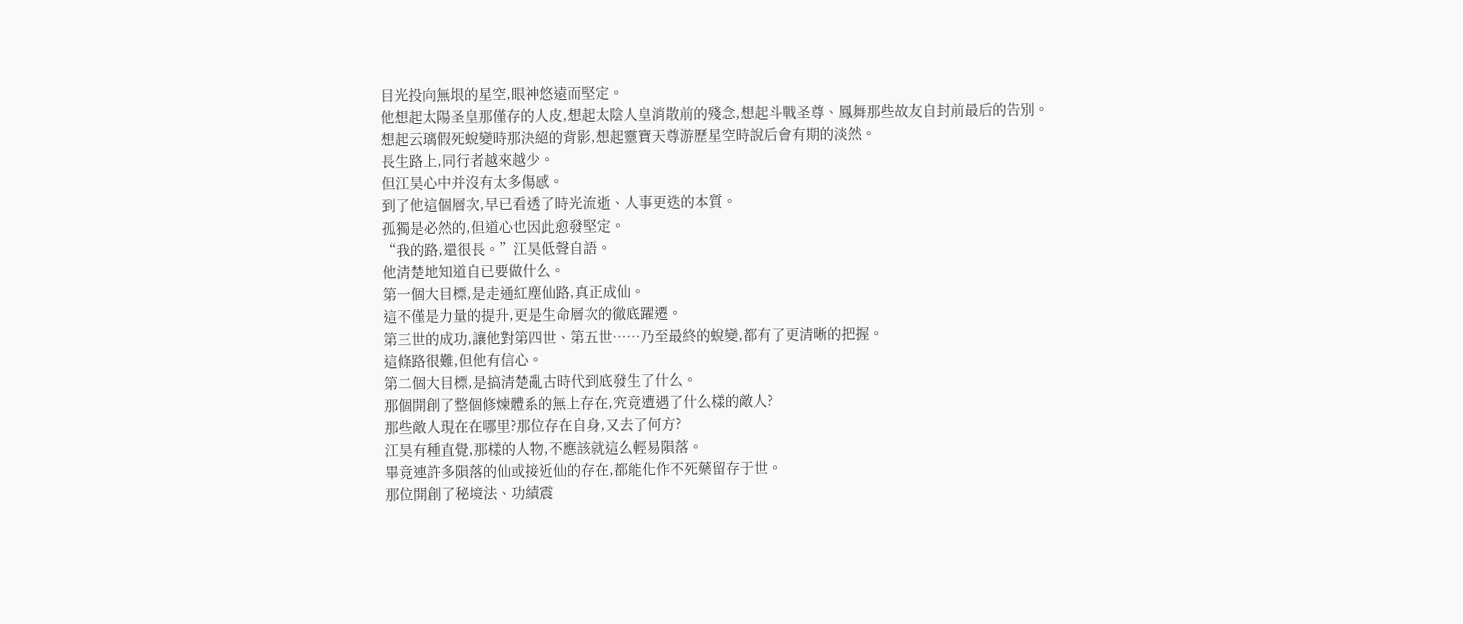目光投向無垠的星空,眼神悠遠而堅定。
他想起太陽圣皇那僅存的人皮,想起太陰人皇消散前的殘念,想起斗戰圣尊、鳳舞那些故友自封前最后的告別。
想起云璃假死蛻變時那決絕的背影,想起靈寶天尊游歷星空時說后會有期的淡然。
長生路上,同行者越來越少。
但江昊心中并沒有太多傷感。
到了他這個層次,早已看透了時光流逝、人事更迭的本質。
孤獨是必然的,但道心也因此愈發堅定。
“我的路,還很長。”江昊低聲自語。
他清楚地知道自已要做什么。
第一個大目標,是走通紅塵仙路,真正成仙。
這不僅是力量的提升,更是生命層次的徹底躍遷。
第三世的成功,讓他對第四世、第五世……乃至最終的蛻變,都有了更清晰的把握。
這條路很難,但他有信心。
第二個大目標,是搞清楚亂古時代到底發生了什么。
那個開創了整個修煉體系的無上存在,究竟遭遇了什么樣的敵人?
那些敵人現在在哪里?那位存在自身,又去了何方?
江昊有種直覺,那樣的人物,不應該就這么輕易隕落。
畢竟連許多隕落的仙或接近仙的存在,都能化作不死藥留存于世。
那位開創了秘境法、功績震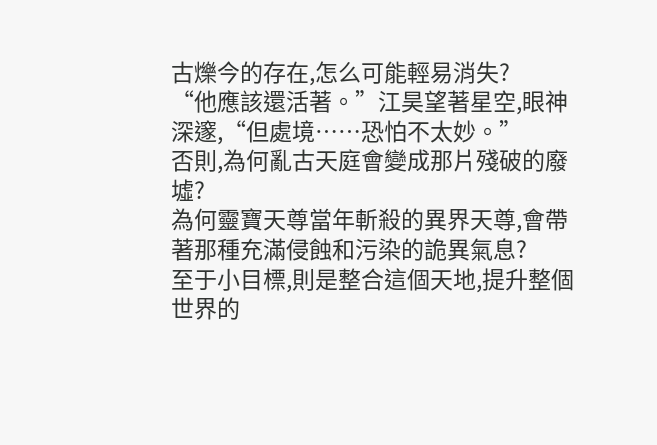古爍今的存在,怎么可能輕易消失?
“他應該還活著。”江昊望著星空,眼神深邃,“但處境……恐怕不太妙。”
否則,為何亂古天庭會變成那片殘破的廢墟?
為何靈寶天尊當年斬殺的異界天尊,會帶著那種充滿侵蝕和污染的詭異氣息?
至于小目標,則是整合這個天地,提升整個世界的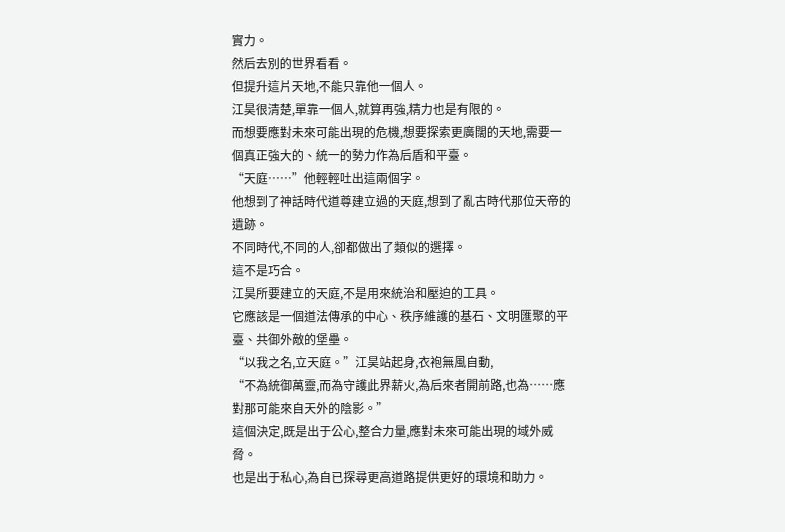實力。
然后去別的世界看看。
但提升這片天地,不能只靠他一個人。
江昊很清楚,單靠一個人,就算再強,精力也是有限的。
而想要應對未來可能出現的危機,想要探索更廣闊的天地,需要一個真正強大的、統一的勢力作為后盾和平臺。
“天庭……”他輕輕吐出這兩個字。
他想到了神話時代道尊建立過的天庭,想到了亂古時代那位天帝的遺跡。
不同時代,不同的人,卻都做出了類似的選擇。
這不是巧合。
江昊所要建立的天庭,不是用來統治和壓迫的工具。
它應該是一個道法傳承的中心、秩序維護的基石、文明匯聚的平臺、共御外敵的堡壘。
“以我之名,立天庭。”江昊站起身,衣袍無風自動,
“不為統御萬靈,而為守護此界薪火,為后來者開前路,也為……應對那可能來自天外的陰影。”
這個決定,既是出于公心,整合力量,應對未來可能出現的域外威脅。
也是出于私心,為自已探尋更高道路提供更好的環境和助力。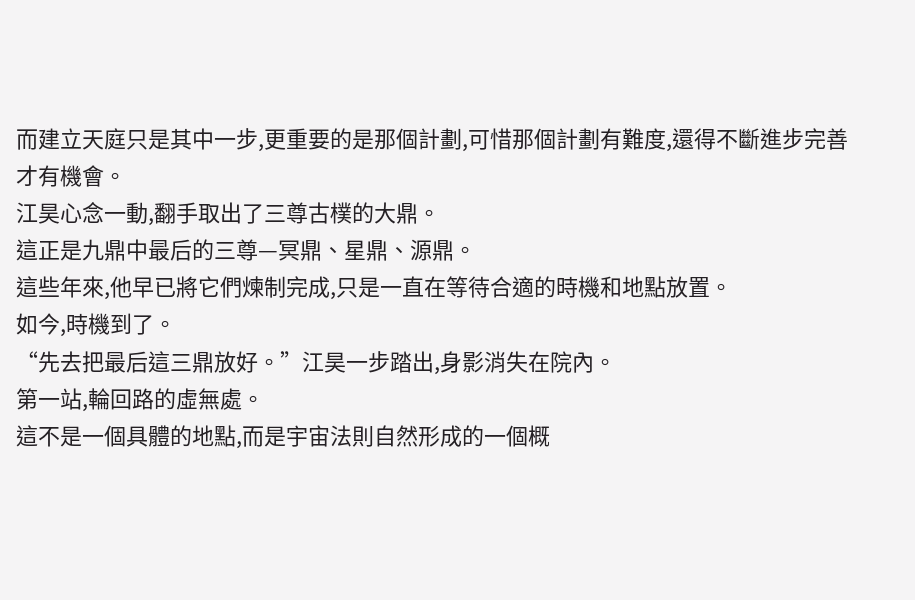而建立天庭只是其中一步,更重要的是那個計劃,可惜那個計劃有難度,還得不斷進步完善才有機會。
江昊心念一動,翻手取出了三尊古樸的大鼎。
這正是九鼎中最后的三尊—冥鼎、星鼎、源鼎。
這些年來,他早已將它們煉制完成,只是一直在等待合適的時機和地點放置。
如今,時機到了。
“先去把最后這三鼎放好。”江昊一步踏出,身影消失在院內。
第一站,輪回路的虛無處。
這不是一個具體的地點,而是宇宙法則自然形成的一個概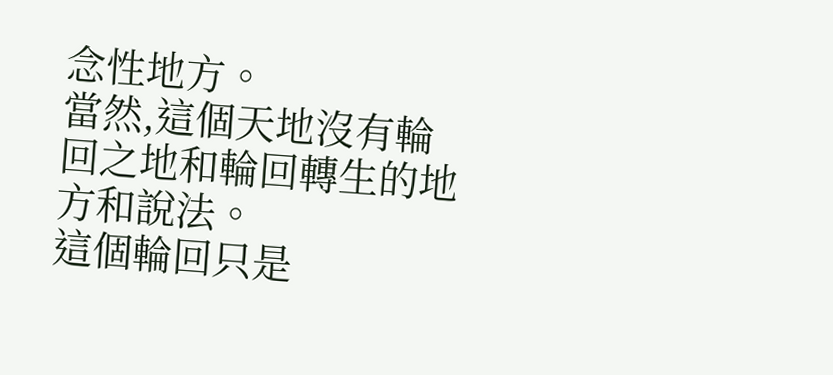念性地方。
當然,這個天地沒有輪回之地和輪回轉生的地方和說法。
這個輪回只是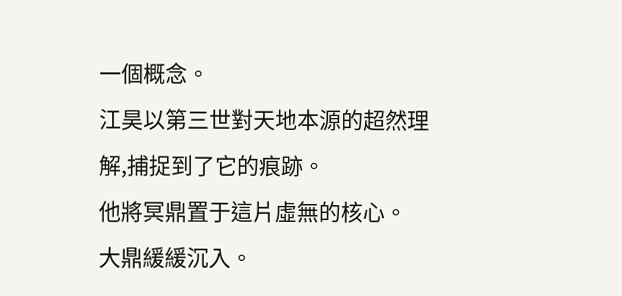一個概念。
江昊以第三世對天地本源的超然理解,捕捉到了它的痕跡。
他將冥鼎置于這片虛無的核心。
大鼎緩緩沉入。